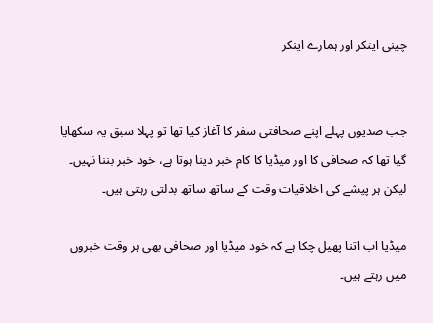چینی اینکر اور ہمارے اینکر


جب صدیوں پہلے اپنے صحافتی سفر کا آغاز کیا تھا تو پہلا سبق یہ سکھایا گیا تھا کہ صحافی کا اور میڈیا کا کام خبر دینا ہوتا ہے، خود خبر بننا نہیں۔ لیکن ہر پیشے کی اخلاقیات وقت کے ساتھ ساتھ بدلتی رہتی ہیں۔

میڈیا اب اتنا پھیل چکا ہے کہ خود میڈیا اور صحافی بھی ہر وقت خبروں میں رہتے ہیں۔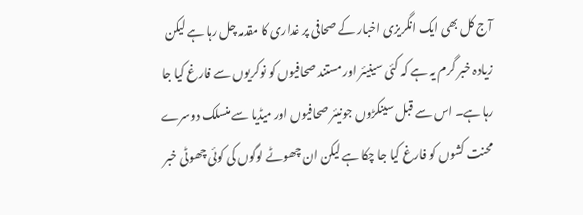آج کل بھی ایک انگریزی اخبار کے صحافی پر غداری کا مقدمہ چل رہا ہے لیکن زیادہ خبر گرم یہ ہے کہ کئی سینیئر اور مستند صحافیوں کو نوکریوں سے فارغ کیا جا رہا ہے۔ اس سے قبل سینکڑوں جونیئر صحافیوں اور میڈیا سے منسلک دوسرے محنت کشوں کو فارغ کیا جا چکا ہے لیکن ان چھوٹے لوگوں کی کوئی چھوٹی خبر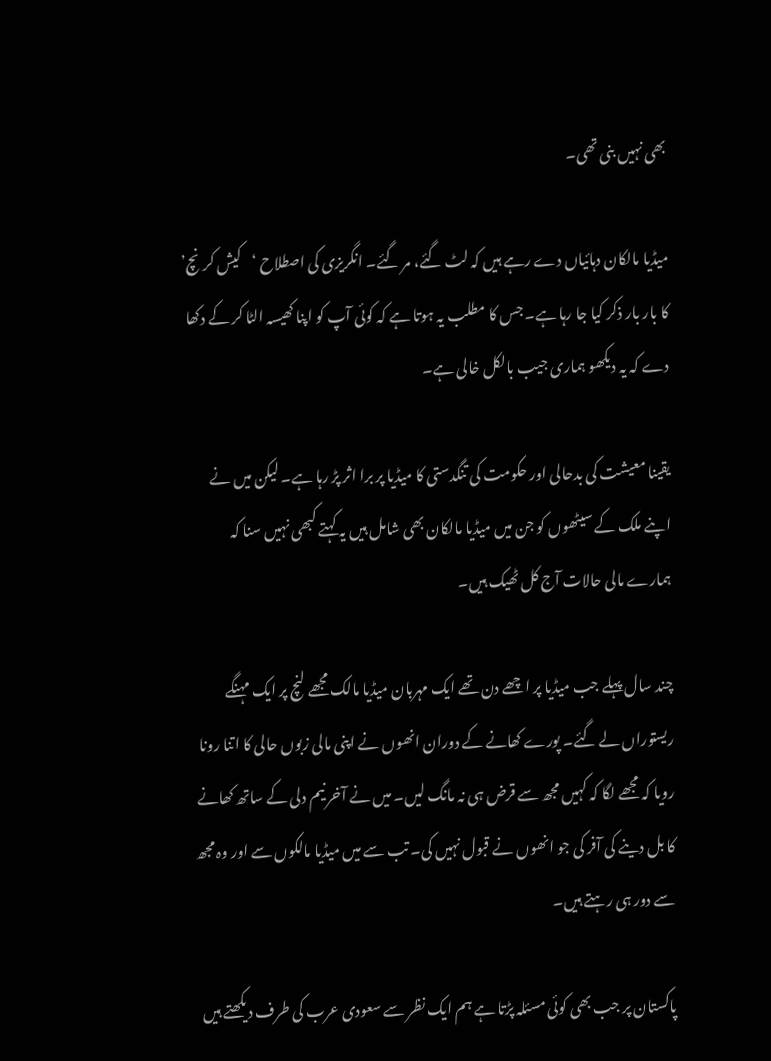بھی نہیں بنی تھی۔

میڈیا مالکان دہائیاں دے رہے ہیں کہ لٹ گئے، مر گئے۔ انگریزی کی اصطلاح ‘کیش کرنچ’ کا بار بار ذکر کیا جا رہا ہے۔ جس کا مطلب یہ ہوتا ہے کہ کوئی آپ کو اپنا کھیسہ الٹا کر کے دکھا دے کہ یہ دیکھو ہماری جیب بالکل خالی ہے۔

یقینا معیشت کی بدحالی اور حکومت کی تنگدستی کا میڈیا پر برا اثر پڑ رہا ہے۔ لیکن میں نے اپنے ملک کے سیٹھوں کو جن میں میڈیا مالکان بھی شامل ہیں یہ کہتے کبھی نہیں سنا کہ ہمارے مالی حالات آج کل ٹھیک ہیں۔

چند سال پہلے جب میڈیا پر اچھے دن تھے ایک مہربان میڈیا مالک مجھے لنچ پر ایک مہنگے ریستوراں لے گئے۔ پورے کھانے کے دوران انھوں نے اپنی مالی زبوں حالی کا اتنا رونا رویا کہ مجھے لگا کہ کہیں مجھ سے قرض ہی نہ مانگ لیں۔ میں نے آخر نیم دلی کے ساتھ کھانے کا بل دینے کی آفر کی جو انھوں نے قبول نہیں کی۔ تب سے میں میڈیا مالکوں سے اور وہ مجھ سے دور ہی رہتے ہیں۔

پاکستان پر جب بھی کوئی مسئلہ پڑتا ہے ہم ایک نظر سے سعودی عرب کی طرف دیکھتے ہیں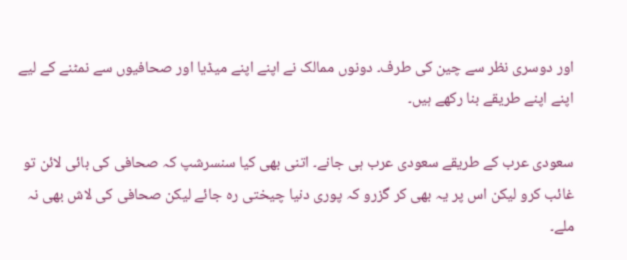اور دوسری نظر سے چین کی طرف۔ دونوں ممالک نے اپنے اپنے میڈیا اور صحافیوں سے نمٹنے کے لیے اپنے اپنے طریقے بنا رکھے ہیں۔

سعودی عرب کے طریقے سعودی عرب ہی جانے۔ اتنی بھی کیا سنسرشپ کہ صحافی کی بائی لائن تو غائب کرو لیکن اس پر یہ بھی کر گزرو کہ پوری دنیا چیختی رہ جائے لیکن صحافی کی لاش بھی نہ ملے۔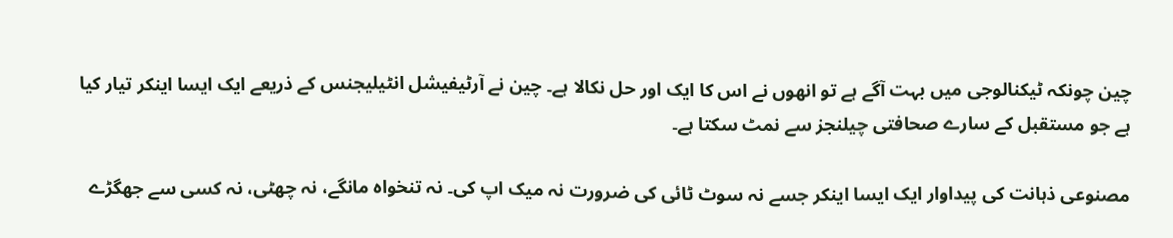چین چونکہ ٹیکنالوجی میں بہت آگے ہے تو انھوں نے اس کا ایک اور حل نکالا ہے۔ چین نے آرٹیفیشل انٹیلیجنس کے ذریعے ایک ایسا اینکر تیار کیا ہے جو مستقبل کے سارے صحافتی چیلنجز سے نمٹ سکتا ہے۔

مصنوعی ذہانت کی پیداوار ایک ایسا اینکر جسے نہ سوٹ ٹائی کی ضرورت نہ میک اپ کی۔ نہ تنخواہ مانگے، نہ چھٹی، نہ کسی سے جھگڑے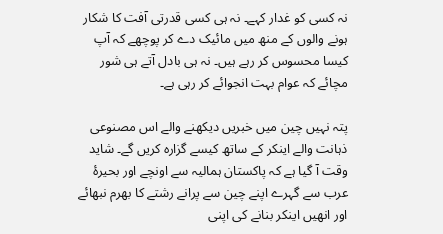نہ کسی کو غدار کہے۔ نہ ہی کسی قدرتی آفت کا شکار ہونے والوں کے منھ میں مائیک دے کر پوچھے کہ آپ کیسا محسوس کر رہے ہیں۔ نہ ہی بادل آتے ہی شور مچائے کہ عوام بہت انجوائے کر رہی ہے۔

پتہ نہیں چین میں خبریں دیکھنے والے اس مصنوعی ذہانت والے اینکر کے ساتھ کیسے گزارہ کریں گے۔ شاید وقت آ گیا ہے کہ پاکستان ہمالیہ سے اونچے اور بحیرۂ عرب سے گہرے اپنے چین سے پرانے رشتے کا بھرم نبھائے اور انھیں اینکر بنانے کی اپنی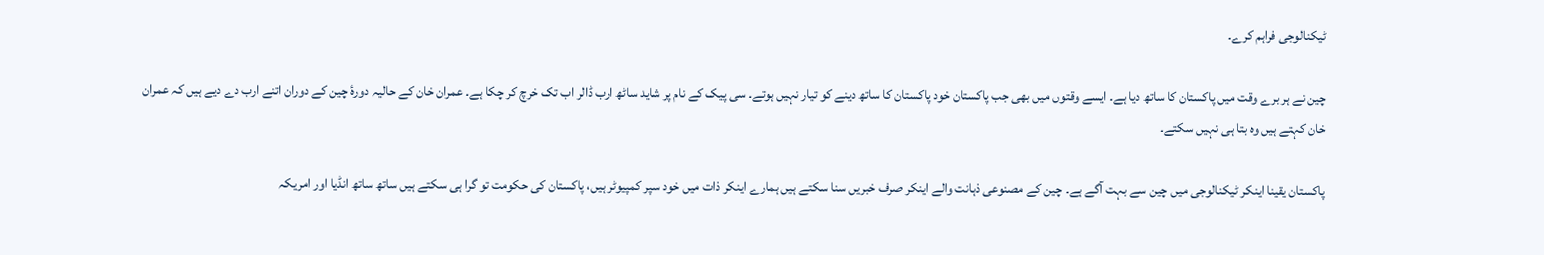ٹیکنالوجی فراہم کرے۔

چین نے ہر برے وقت میں پاکستان کا ساتھ دیا ہے۔ ایسے وقتوں میں بھی جب پاکستان خود پاکستان کا ساتھ دینے کو تیار نہیں ہوتے۔ سی پیک کے نام پر شاید ساٹھ ارب ڈالر اب تک خرچ کر چکا ہے۔ عمران خان کے حالیہ دورۂ چین کے دوران اتنے ارب دے دیے ہیں کہ عمران خان کہتے ہیں وہ بتا ہی نہیں سکتے۔

پاکستان یقینا اینکر ٹیکنالوجی میں چین سے بہت آگے ہے۔ چین کے مصنوعی ذہانت والے اینکر صرف خبریں سنا سکتے ہیں ہمارے اینکر ذات میں خود سپر کمپیوٹر ہیں، پاکستان کی حکومت تو گرا ہی سکتے ہیں ساتھ ساتھ انڈیا اور امریکہ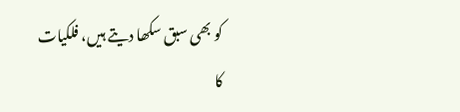کو بھی سبق سکھا دیتے ہیں، فلکیات کا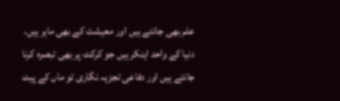علم بھی جانتے ہیں اور معیشت کے بھی ماہر ہیں، دنیا کے واحد اینکر ہیں جو کرکٹ پر بھی تبصرہ کرنا جانتے ہیں اور دفاعی تجزیہ نگاری تو ماں کے پیٹ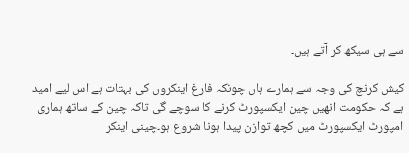سے ہی سیکھ کر آتے ہیں۔

کیش کرنچ کی وجہ سے ہمارے ہاں چونکہ فارغ اینکروں کی بہتات ہے اس لیے امید ہے کہ حکومت انھیں چین ایکسپورٹ کرنے کا سوچے گی تاکہ چین کے ساتھ ہماری امپورٹ ایکسپورٹ میں کچھ توازن پیدا ہونا شروع ہو۔چینی اینکر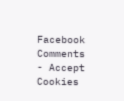Facebook Comments - Accept Cookies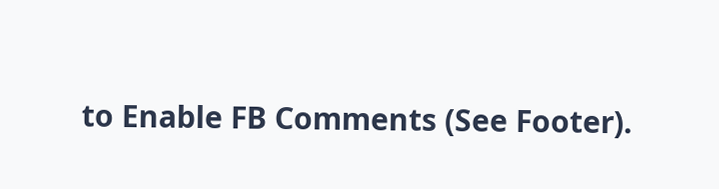to Enable FB Comments (See Footer).